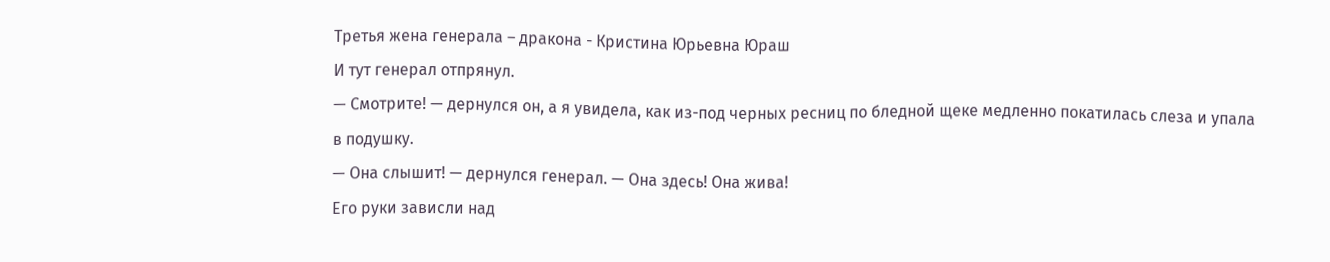Третья жена генерала – дракона - Кристина Юрьевна Юраш
И тут генерал отпрянул.
— Смотрите! — дернулся он, а я увидела, как из-под черных ресниц по бледной щеке медленно покатилась слеза и упала в подушку.
— Она слышит! — дернулся генерал. — Она здесь! Она жива!
Его руки зависли над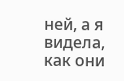ней, а я видела, как они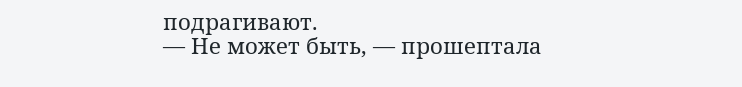подрагивают.
— Не может быть, — прошептала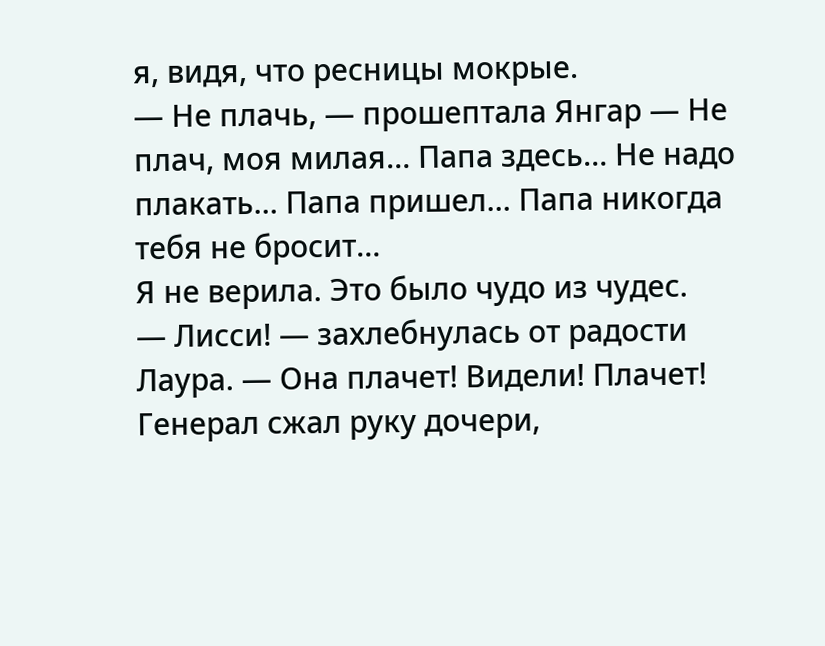я, видя, что ресницы мокрые.
— Не плачь, — прошептала Янгар — Не плач, моя милая… Папа здесь… Не надо плакать… Папа пришел… Папа никогда тебя не бросит…
Я не верила. Это было чудо из чудес.
— Лисси! — захлебнулась от радости Лаура. — Она плачет! Видели! Плачет!
Генерал сжал руку дочери,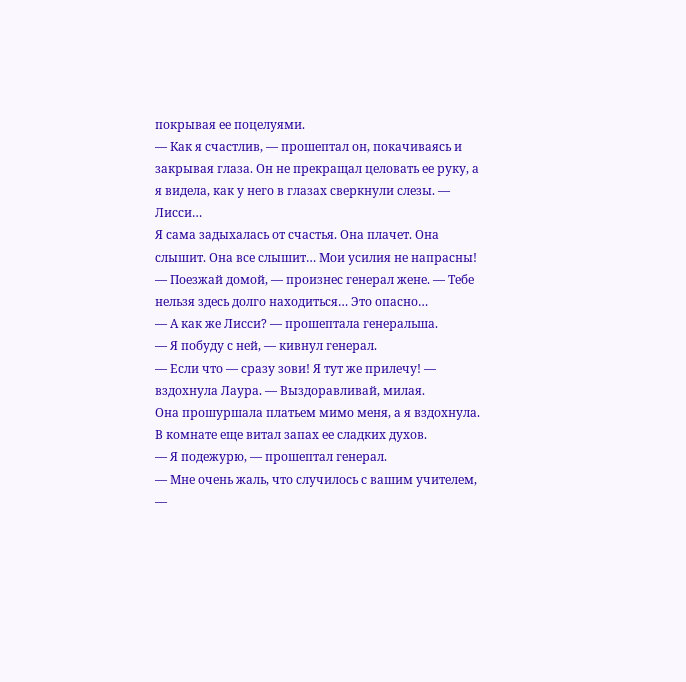покрывая ее поцелуями.
— Как я счастлив, — прошептал он, покачиваясь и закрывая глаза. Он не прекращал целовать ее руку, а я видела, как у него в глазах сверкнули слезы. — Лисси…
Я сама задыхалась от счастья. Она плачет. Она слышит. Она все слышит… Мои усилия не напрасны!
— Поезжай домой, — произнес генерал жене. — Тебе нельзя здесь долго находиться… Это опасно…
— А как же Лисси? — прошептала генеральша.
— Я побуду с ней, — кивнул генерал.
— Если что — сразу зови! Я тут же прилечу! — вздохнула Лаура. — Выздоравливай, милая.
Она прошуршала платьем мимо меня, а я вздохнула. В комнате еще витал запах ее сладких духов.
— Я подежурю, — прошептал генерал.
— Мне очень жаль, что случилось с вашим учителем, —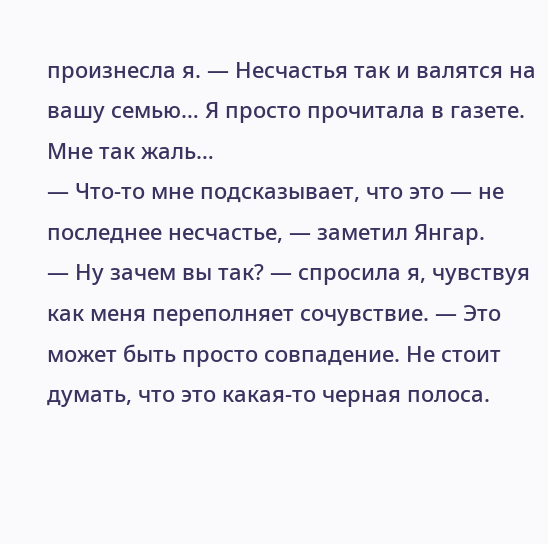произнесла я. — Несчастья так и валятся на вашу семью… Я просто прочитала в газете. Мне так жаль…
— Что-то мне подсказывает, что это — не последнее несчастье, — заметил Янгар.
— Ну зачем вы так? — спросила я, чувствуя как меня переполняет сочувствие. — Это может быть просто совпадение. Не стоит думать, что это какая-то черная полоса.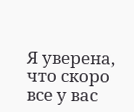Я уверена, что скоро все у вас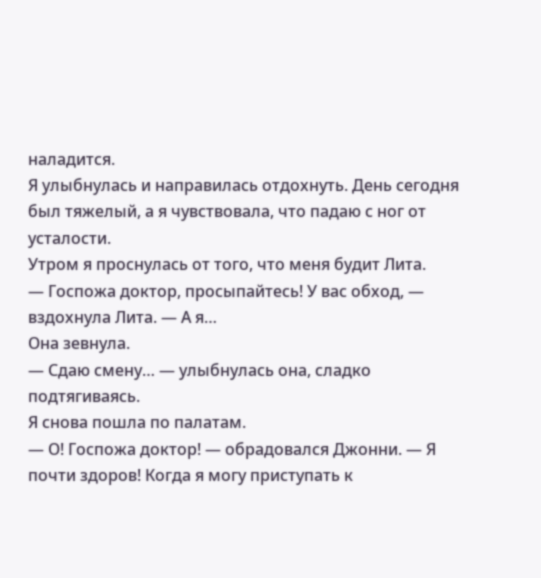наладится.
Я улыбнулась и направилась отдохнуть. День сегодня был тяжелый, а я чувствовала, что падаю с ног от усталости.
Утром я проснулась от того, что меня будит Лита.
— Госпожа доктор, просыпайтесь! У вас обход, — вздохнула Лита. — А я…
Она зевнула.
— Сдаю смену… — улыбнулась она, сладко подтягиваясь.
Я снова пошла по палатам.
— О! Госпожа доктор! — обрадовался Джонни. — Я почти здоров! Когда я могу приступать к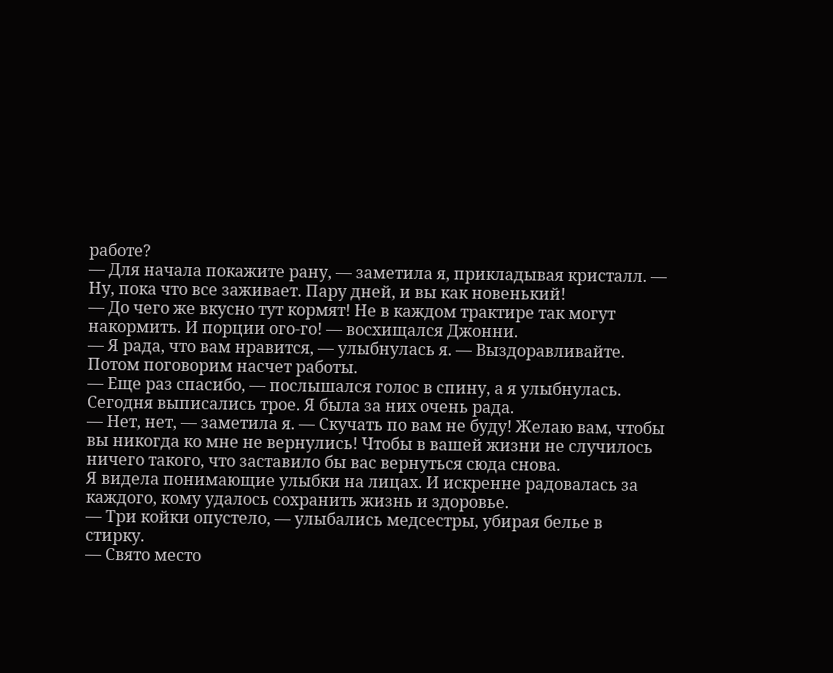работе?
— Для начала покажите рану, — заметила я, прикладывая кристалл. — Ну, пока что все заживает. Пару дней, и вы как новенький!
— До чего же вкусно тут кормят! Не в каждом трактире так могут накормить. И порции ого-го! — восхищался Джонни.
— Я рада, что вам нравится, — улыбнулась я. — Выздоравливайте. Потом поговорим насчет работы.
— Еще раз спасибо, — послышался голос в спину, а я улыбнулась.
Сегодня выписались трое. Я была за них очень рада.
— Нет, нет, — заметила я. — Скучать по вам не буду! Желаю вам, чтобы вы никогда ко мне не вернулись! Чтобы в вашей жизни не случилось ничего такого, что заставило бы вас вернуться сюда снова.
Я видела понимающие улыбки на лицах. И искренне радовалась за каждого, кому удалось сохранить жизнь и здоровье.
— Три койки опустело, — улыбались медсестры, убирая белье в стирку.
— Свято место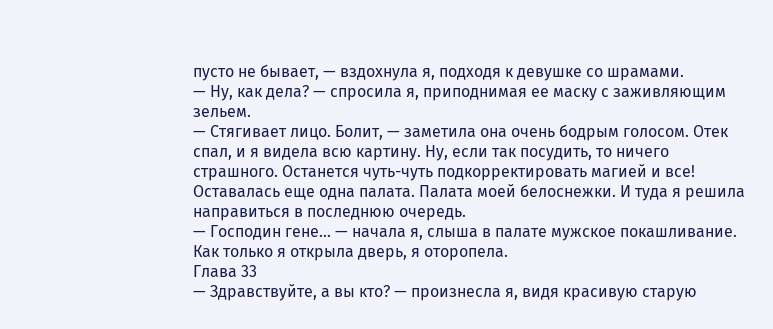пусто не бывает, — вздохнула я, подходя к девушке со шрамами.
— Ну, как дела? — спросила я, приподнимая ее маску с заживляющим зельем.
— Стягивает лицо. Болит, — заметила она очень бодрым голосом. Отек спал, и я видела всю картину. Ну, если так посудить, то ничего страшного. Останется чуть-чуть подкорректировать магией и все!
Оставалась еще одна палата. Палата моей белоснежки. И туда я решила направиться в последнюю очередь.
— Господин гене… — начала я, слыша в палате мужское покашливание.
Как только я открыла дверь, я оторопела.
Глава 33
— Здравствуйте, а вы кто? — произнесла я, видя красивую старую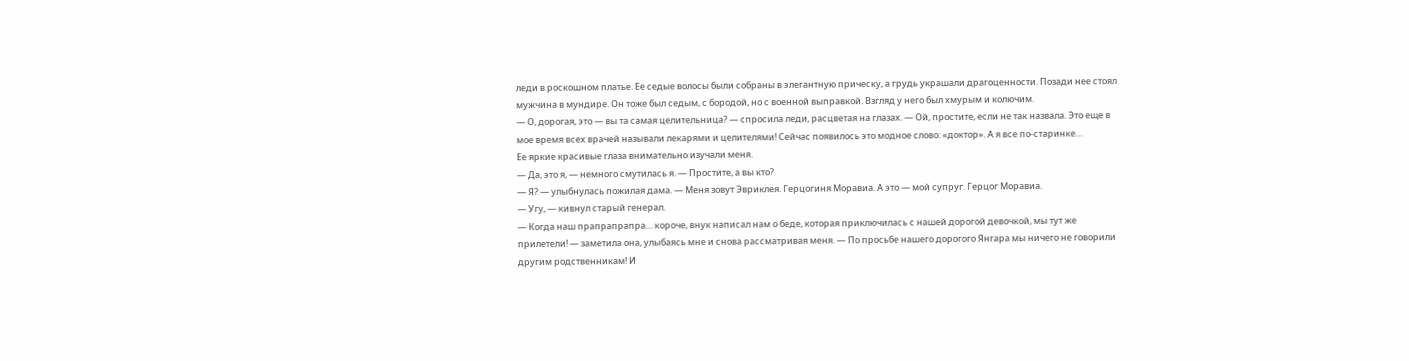леди в роскошном платье. Ее седые волосы были собраны в элегантную прическу, а грудь украшали драгоценности. Позади нее стоял мужчина в мундире. Он тоже был седым, с бородой, но с военной выправкой. Взгляд у него был хмурым и колючим.
— О, дорогая, это — вы та самая целительница? — спросила леди, расцветая на глазах. — Ой, простите, если не так назвала. Это еще в мое время всех врачей называли лекарями и целителями! Сейчас появилось это модное слово: «доктор». А я все по-старинке…
Ее яркие красивые глаза внимательно изучали меня.
— Да, это я, — немного смутилась я. — Простите, а вы кто?
— Я? — улыбнулась пожилая дама. — Меня зовут Эвриклея. Герцогиня Моравиа. А это — мой супруг. Герцог Моравиа.
— Угу, — кивнул старый генерал.
— Когда наш прапрапрапра… короче, внук написал нам о беде, которая приключилась с нашей дорогой девочкой, мы тут же прилетели! — заметила она, улыбаясь мне и снова рассматривая меня. — По просьбе нашего дорогого Янгара мы ничего не говорили другим родственникам! И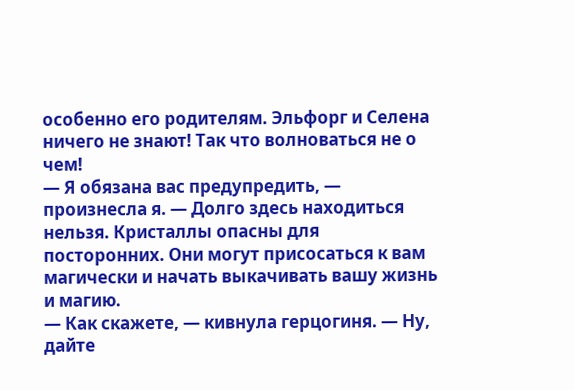особенно его родителям. Эльфорг и Селена ничего не знают! Так что волноваться не о чем!
— Я обязана вас предупредить, — произнесла я. — Долго здесь находиться нельзя. Кристаллы опасны для посторонних. Они могут присосаться к вам магически и начать выкачивать вашу жизнь и магию.
— Как скажете, — кивнула герцогиня. — Ну, дайте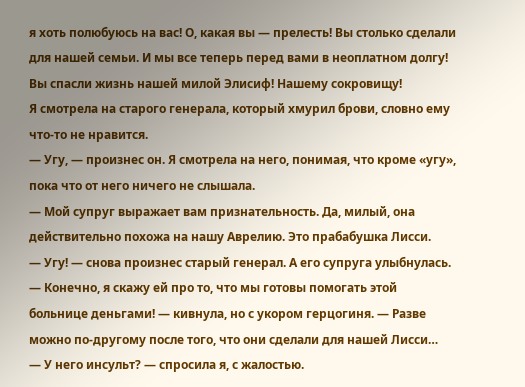я хоть полюбуюсь на вас! О, какая вы — прелесть! Вы столько сделали для нашей семьи. И мы все теперь перед вами в неоплатном долгу! Вы спасли жизнь нашей милой Элисиф! Нашему сокровищу!
Я смотрела на старого генерала, который хмурил брови, словно ему что-то не нравится.
— Угу, — произнес он. Я смотрела на него, понимая, что кроме «угу», пока что от него ничего не слышала.
— Мой супруг выражает вам признательность. Да, милый, она действительно похожа на нашу Аврелию. Это прабабушка Лисси.
— Угу! — снова произнес старый генерал. А его супруга улыбнулась.
— Конечно, я скажу ей про то, что мы готовы помогать этой больнице деньгами! — кивнула, но с укором герцогиня. — Разве можно по-другому после того, что они сделали для нашей Лисси…
— У него инсульт? — спросила я, с жалостью.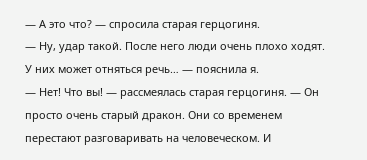— А это что? — спросила старая герцогиня.
— Ну, удар такой. После него люди очень плохо ходят. У них может отняться речь… — пояснила я.
— Нет! Что вы! — рассмеялась старая герцогиня. — Он просто очень старый дракон. Они со временем перестают разговаривать на человеческом. И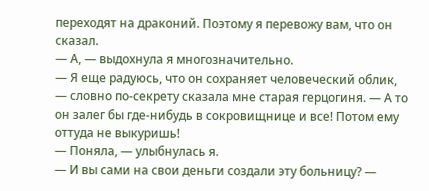переходят на драконий. Поэтому я перевожу вам, что он сказал.
— А, — выдохнула я многозначительно.
— Я еще радуюсь, что он сохраняет человеческий облик, — словно по-секрету сказала мне старая герцогиня. — А то он залег бы где-нибудь в сокровищнице и все! Потом ему оттуда не выкуришь!
— Поняла, — улыбнулась я.
— И вы сами на свои деньги создали эту больницу? —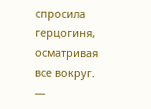спросила герцогиня, осматривая все вокруг. —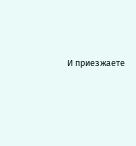И приезжаете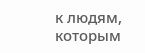к людям, которым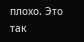плохо. Это так